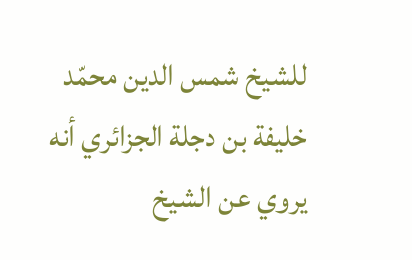للشيخ شمس الدين محمّد خليفة بن دجلة الجزائري أنه يروي عن الشيخ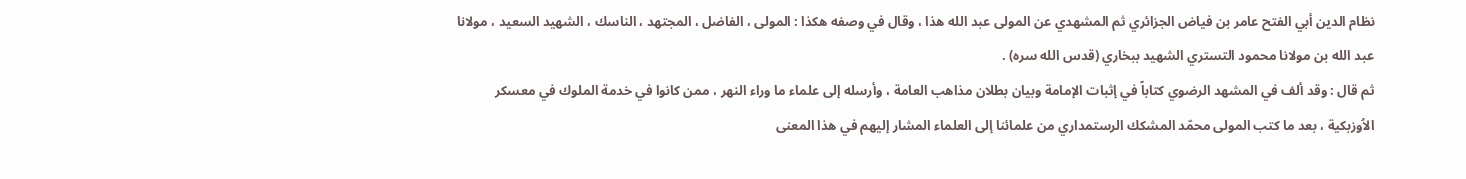نظام الدين أبي الفتح عامر بن فياض الجزائري ثم المشهدي عن المولى عبد الله هذا ، وقال في وصفه هكذا : المولى ، الفاضل ، المجتهد ، الناسك ، الشهيد السعيد ، مولانا عبد الله بن مولانا محمود التستري الشهيد ببخاري (قدس الله سره) .
ثم قال : وقد ألف في المشهد الرضوي كتاباً في إثبات الإمامة وبيان بطلان مذاهب العامة ، وأرسله إلى علماء ما وراء النهر ، ممن كانوا في خدمة الملوك في معسكر الاُوزبكية ، بعد ما كتب المولى محمّد المشكك الرستمداري من علمائنا إلى العلماء المشار إليهم في هذا المعنى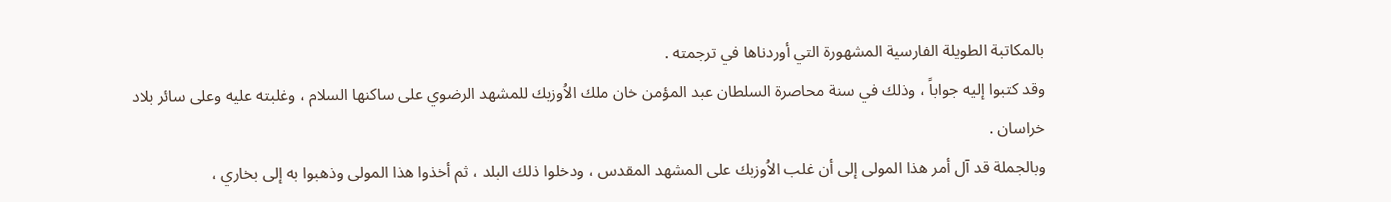بالمكاتبة الطويلة الفارسية المشهورة التي أوردناها في ترجمته .
وقد كتبوا إليه جواباً ، وذلك في سنة محاصرة السلطان عبد المؤمن خان ملك الاُوزبك للمشهد الرضوي على ساكنها السلام ، وغلبته عليه وعلى سائر بلاد خراسان .
وبالجملة قد آل أمر هذا المولى إلى أن غلب الاُوزبك على المشهد المقدس ، ودخلوا ذلك البلد ، ثم أخذوا هذا المولى وذهبوا به إلى بخاري ،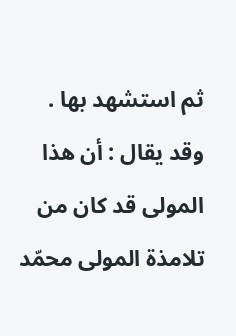ثم استشهد بها .
وقد يقال : أن هذا المولى قد كان من تلامذة المولى محمّد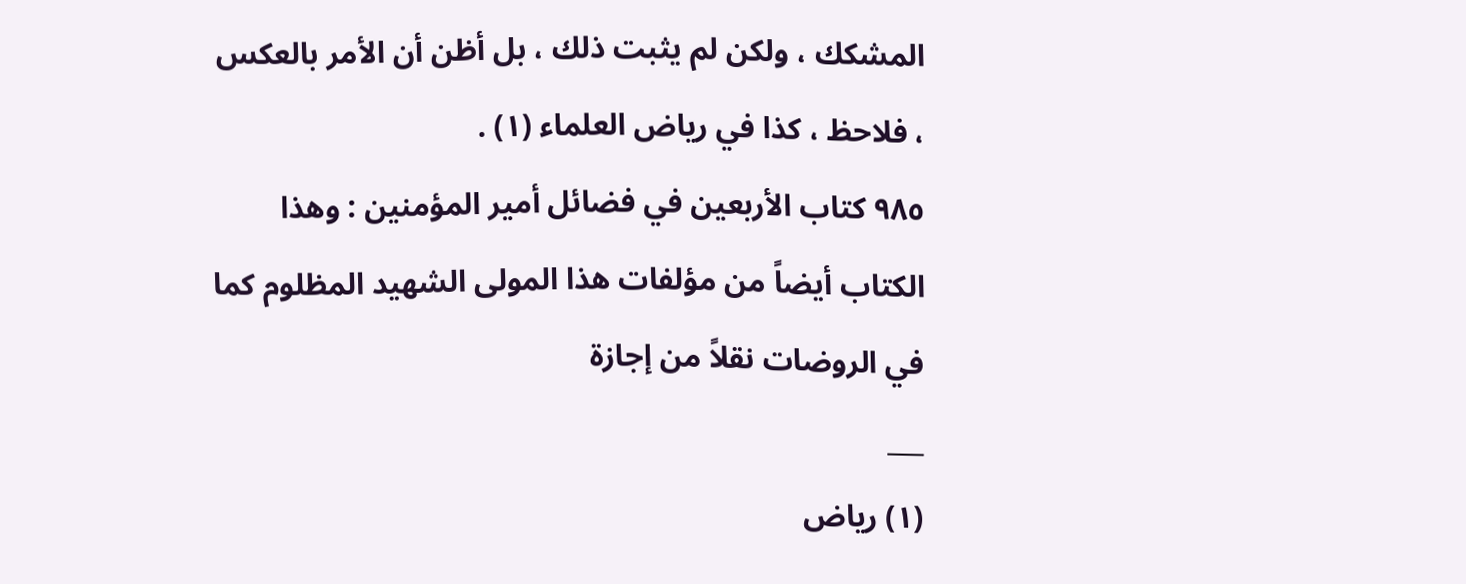المشكك ، ولكن لم يثبت ذلك ، بل أظن أن الأمر بالعكس ، فلاحظ ، كذا في رياض العلماء (١) .
٩٨٥ كتاب الأربعين في فضائل أمير المؤمنين : وهذا الكتاب أيضاً من مؤلفات هذا المولى الشهيد المظلوم كما في الروضات نقلاً من إجازة
___
(١) رياض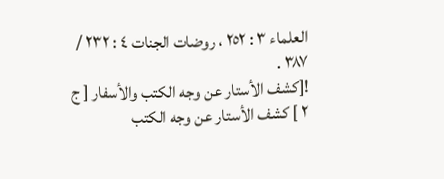العلماء ٣ : ٢٥٢ ، روضات الجنات ٤ : ٢٣٢ / ٣٨٧ .
![كشف الأستار عن وجه الكتب والأسفار [ ج ٢ ] كشف الأستار عن وجه الكتب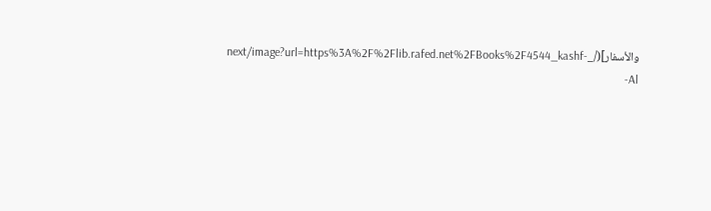والأسفار](/_next/image?url=https%3A%2F%2Flib.rafed.net%2FBooks%2F4544_kashf-Al-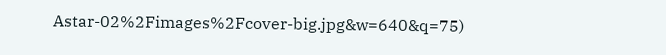Astar-02%2Fimages%2Fcover-big.jpg&w=640&q=75)